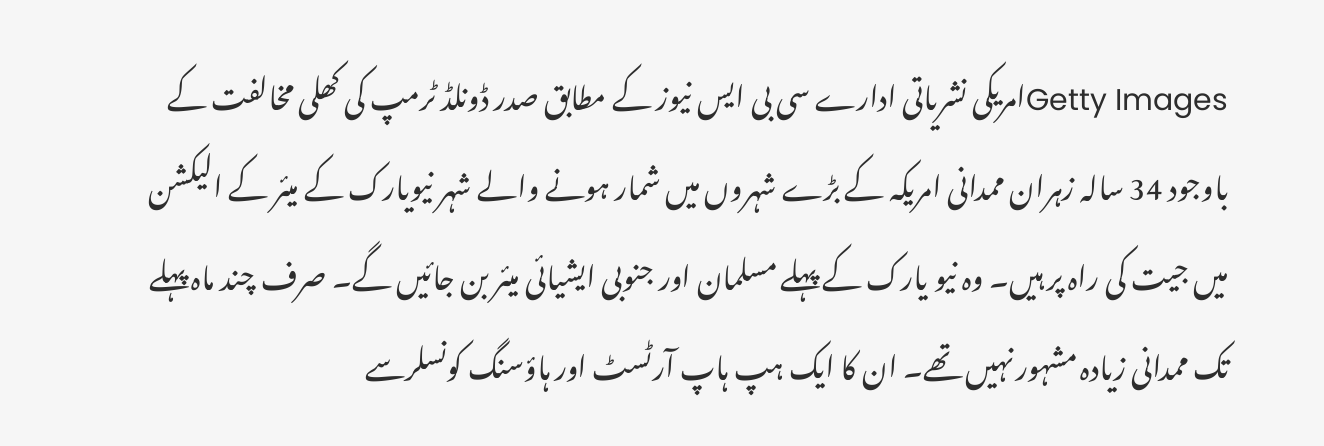Getty Imagesامریکی نشریاتی ادارے سی بی ایس نیوز کے مطابق صدر ڈونلڈ ٹرمپ کی کھلی مخالفت کے باوجود 34 سالہ زہران ممدانی امریکہ کے بڑے شہروں میں شمار ہونے والے شہر نیویارک کے میئر کے الیکشن میں جیت کی راہ پر ہیں۔ وہ نیو یارک کے پہلے مسلمان اور جنوبی ایشیائی میئر بن جائیں گے۔ صرف چند ماہ پہلے تک ممدانی زیادہ مشہور نہیں تھے۔ ان کا ایک ہپ ہاپ آرٹسٹ اور ہاؤسنگ کونسلرسے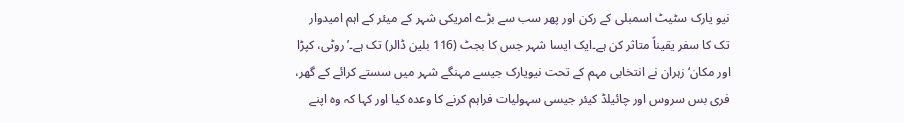نیو یارک سٹیٹ اسمبلی کے رکن اور پھر سب سے بڑے امریکی شہر کے میئر کے اہم امیدوار تک کا سفر یقیناً متاثر کن ہے۔ایک ایسا شہر جس کا بجٹ (116 بلین ڈالر) تک ہے۔’روٹی، کپڑا اور مکان‘زہران نے انتخابی مہم کے تحت نیویارک جیسے مہنگے شہر میں سستے کرائے کے گھر، فری بس سروس اور چائیلڈ کیئر جیسی سہولیات فراہم کرنے کا وعدہ کیا اور کہا کہ وہ اپنے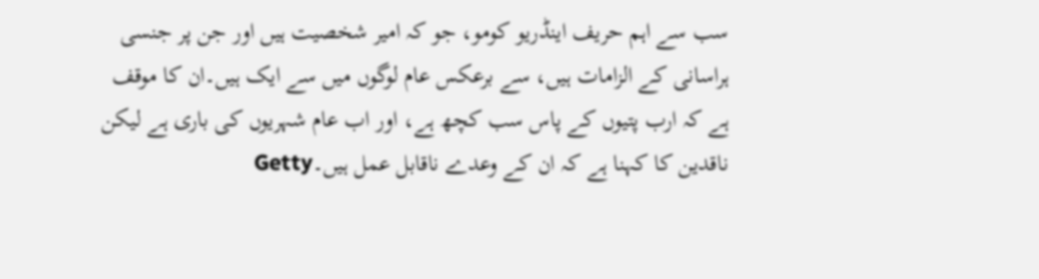سب سے اہم حریف اینڈریو کومو، جو کہ امیر شخصیت ہیں اور جن پر جنسی ہراسانی کے الزامات ہیں، سے برعکس عام لوگوں میں سے ایک ہیں۔ان کا موقف ہے کہ ارب پتیوں کے پاس سب کچھ ہے، اور اب عام شہریوں کی باری ہے لیکن ناقدین کا کہنا ہے کہ ان کے وعدے ناقابل عمل ہیں۔Getty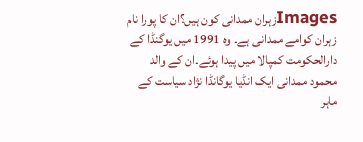Imagesزہران ممدانی کون ہیں؟ان کا پورا نام زہران کوامے ممدانی ہے۔ وہ 1991 میں یوگنڈا کے دارالحکومت کمپالا میں پیدا ہوئے۔ان کے والد محمود ممدانی ایک انڈیا یوگانڈا نژاد سیاست کے ماہر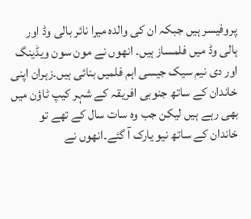پروفیسر ہیں جبکہ ان کی والدہ میرا نائر بالی وڈ اور ہالی وڈ میں فلمساز ہیں۔ انھوں نے مون سون ویڈینگ اور دی نیم سیک جیسی اہم فلمیں بنائی ہیں۔زہران اپنی خاندان کے ساتھ جنوبی افریقہ کے شہر کیپ ٹاؤن میں بھی رہے ہیں لیکن جب وہ سات سال کے تھے تو خاندان کے ساتھ نیو یارک آ گئے۔انھوں نے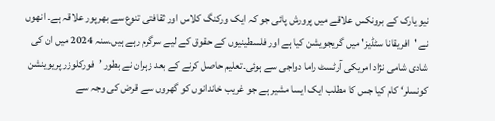نیو یارک کے برونکس علاقے میں پرورش پائی جو کہ ایک ورکنگ کلاس اور ثقافتی تنوع سے بھرپور علاقہ ہے۔ انھوں نے 'افریقانا سٹڈیز' میں گریجویشن کیا ہے اور فلسطینیوں کے حقوق کے لیے سرگرم رہے ہیں۔سنہ 2024 میں ان کی شادی شامی نژاد امریکی آرٹسٹ راما دواجی سے ہوئی۔تعلیم حاصل کرنے کے بعد زہران نے بطور ’فورکلوزر پریوینشن کونسلر‘ کام کیا جس کا مطلب ایک ایسا مشیر ہے جو غریب خاندانوں کو گھروں سے قرض کی وجہ سے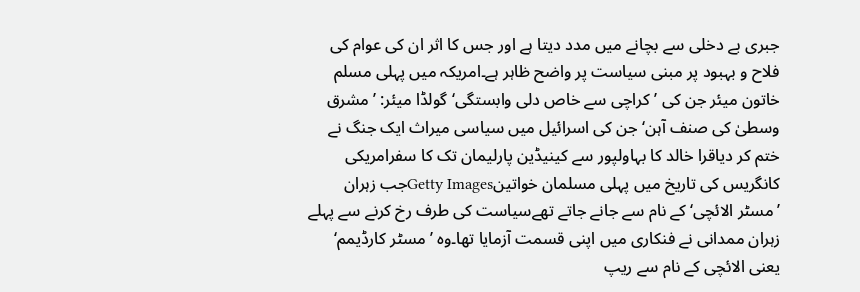جبری بے دخلی سے بچانے میں مدد دیتا ہے اور جس کا اثر ان کی عوام کی فلاح و بہبود پر مبنی سیاست پر واضح ظاہر ہے۔امریکہ میں پہلی مسلم خاتون میئر جن کی ’کراچی سے خاص دلی وابستگی‘گولڈا میئر: ’مشرق وسطیٰ کی صنف آہن‘ جن کی اسرائیل میں سیاسی میراث ایک جنگ نے ختم کر دیاقرا خالد کا بہاولپور سے کینیڈین پارلیمان تک کا سفرامریکی کانگریس کی تاریخ میں پہلی مسلمان خواتینGetty Imagesجب زہران ’مسٹر الائچی‘ کے نام سے جانے جاتے تھےسیاست کی طرف رخ کرنے سے پہلے زہران ممدانی نے فنکاری میں اپنی قسمت آزمایا تھا۔وہ ’مسٹر کارڈیمم‘ یعنی الائچی کے نام سے ریپ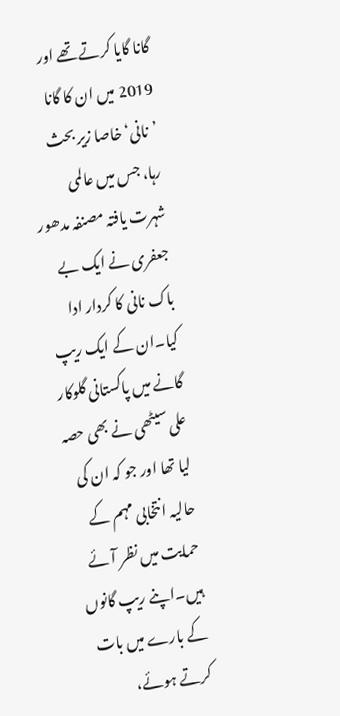گانا گایا کرتے تھے اور 2019 میں ان کا گانا ’نانی‘ خاصا زیر بحث رہا، جس میں عالمی شہرت یافتہ مصنفہ مدھور جعفری نے ایک بے باک نانی کا کردار ادا کیا۔ان کے ایک ریپ گانے میں پاکستانی گلوکار علی سیٹھی نے بھی حصہ لیا تھا اور جو کہ ان کی حالیہ انتخابی مہم کے حمایت میں نظر آئے ہیں۔اپنے ریپ گانوں کے بارے میں بات کرتے ہوئے،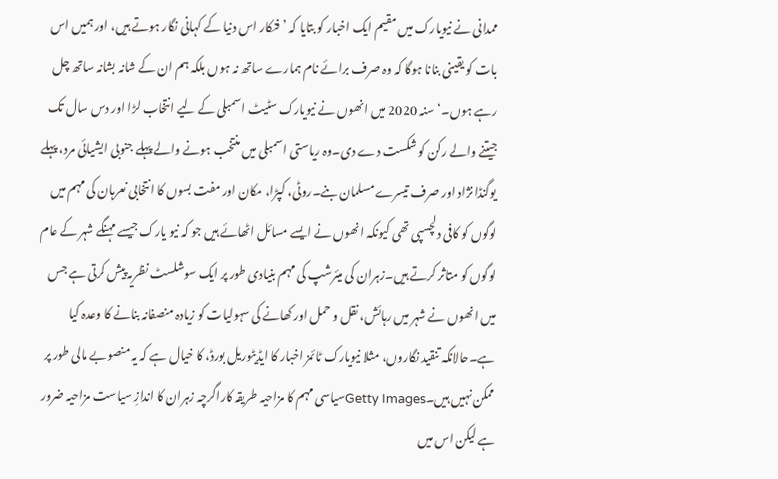ممدانی نے نیویارک میں مقیم ایک اخبار کو بتایا کہ ’فنکار اس دنیا کے کہانی نگار ہوتے ہیں، اور ہمیں اس بات کو یقینی بنانا ہوگا کہ وہ صرف برائے نام ہمارے ساتھ نہ ہوں بلکہ ہم ان کے شانہ بشانہ ساتھ چل رہے ہوں۔‘سنہ 2020 میں انھوں نے نیویارک سٹیٹ اسمبلی کے لیے انتخاب لڑا اور دس سال تک جیتنے والے رکن کو شکست دے دی۔وہ ریاستی اسمبلی میں منتخب ہونے والے پہلے جنوبی ایشیائی مرد، پہلے یوگنڈا نژاد اور صرف تیسرے مسلمان بنے۔روٹی، کپڑا، مکان اور مفت بسوں کا انتخابی نعرہان کی مہم میں لوگوں کو کافی دلچسپی تھی کیونکہ انھوں نے ایسے مسائل اٹھائے ہیں جو کہ نیو یارک جیسے مہنگے شہر کے عام لوگوں کو متاثر کرتے ہیں۔زہران کی میئرشپ کی مہم بنیادی طور پر ایک سوشلسٹ نظریہ پیش کرتی ہے جس میں انھوں نے شہر میں رہائش، نقل و حمل اور کھانے کی سہولیات کو زیادہ منصفانہ بنانے کا وعدہ کیا ہے۔حالانکہ تنقید نگاروں، مثلا نیویارک ٹائمز اخبار کا ایڈیٹوریل بورڈ، کا خیال ہے کہ یہ منصوبے مالی طور پر ممکن نہیں ہیں۔Getty Imagesسیاسی مہم کا مزاحیہ طریقہ کاراگرچہ زہران کا اندازِ سیاست مزاحیہ ضرور ہے لیکن اس میں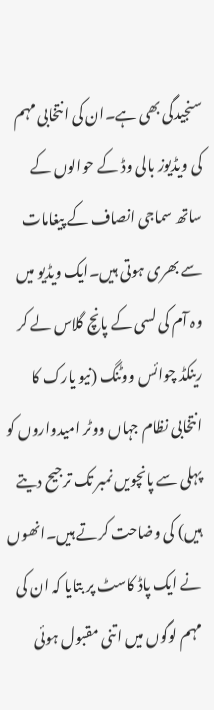سنجیدگی بھی ہے۔ان کی انتخابی مہم کی ویڈیوز بالی وڈ کے حوالوں کے ساتھ سماجی انصاف کے پیغامات سے بھری ہوتی ہیں۔ایک ویڈیو میں وہ آم کی لسی کے پانچ گلاس لے کر رینکڈ چوائس ووٹنگ (نیو یارک کا انتخابی نظام جہاں ووٹر امیدواروں کو پہلی سے پانچویں نمبر تک ترجیح دیتے ہیں) کی وضاحت کرتے ہیں۔انھوں نے ایک پاڈ کاسٹ پر بتایا کہ ان کی مہم لوگوں میں اتنی مقبول ہوئی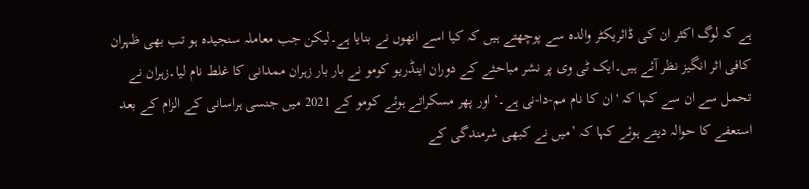ہے کہ لوگ اکثر ان کی ڈائریکٹر والدہ سے پوچھتے ہیں کہ کیا اسے انھوں نے بنایا ہے۔لیکن جب معاملہ سنجیدہ ہو تب بھی ظہران کافی اثر انگیز نظر آئے ہیں۔ایک ٹی وی پر نشر مباحثے کے دوران اینڈریو کومو نے بار بار زہران ممدانی کا غلط نام لیا۔زہران نے تحمل سے ان سے کہا کہ 'ان کا نام مم-دا-نی ہے۔‘ اور پھر مسکراتے ہوئے کومو کے 2021 میں جنسی ہراسانی کے الزام کے بعد استعفے کا حوالہ دیتے ہوئے کہا کہ ’میں نے کبھی شرمندگی کے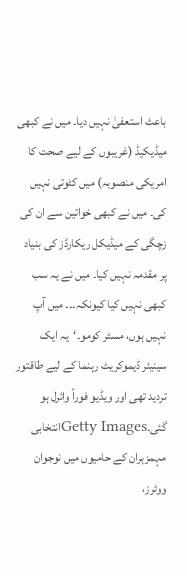باعث استعفیٰ نہیں دیا۔ میں نے کبھی میڈیکیڈ (غریبوں کے لیے صحت کا امریکی منصوبہ) میں کٹوتی نہیں کی۔ میں نے کبھی خواتین سے ان کی زچگی کے میڈیکل ریکارڈز کی بنیاد پر مقدمہ نہیں کیا۔ میں نے یہ سب کبھی نہیں کیا کیونکہ۔۔۔ میں آپ نہیں ہوں، مسٹر کومو۔‘یہ ایک سینیئر ڈیموکریٹ رہنما کے لیے طاقتور تردید تھی اور ویڈیو فوراً وائرل ہو گئی۔Getty Imagesانتخابی مہمزہران کے حامیوں میں نوجوان ووٹرز،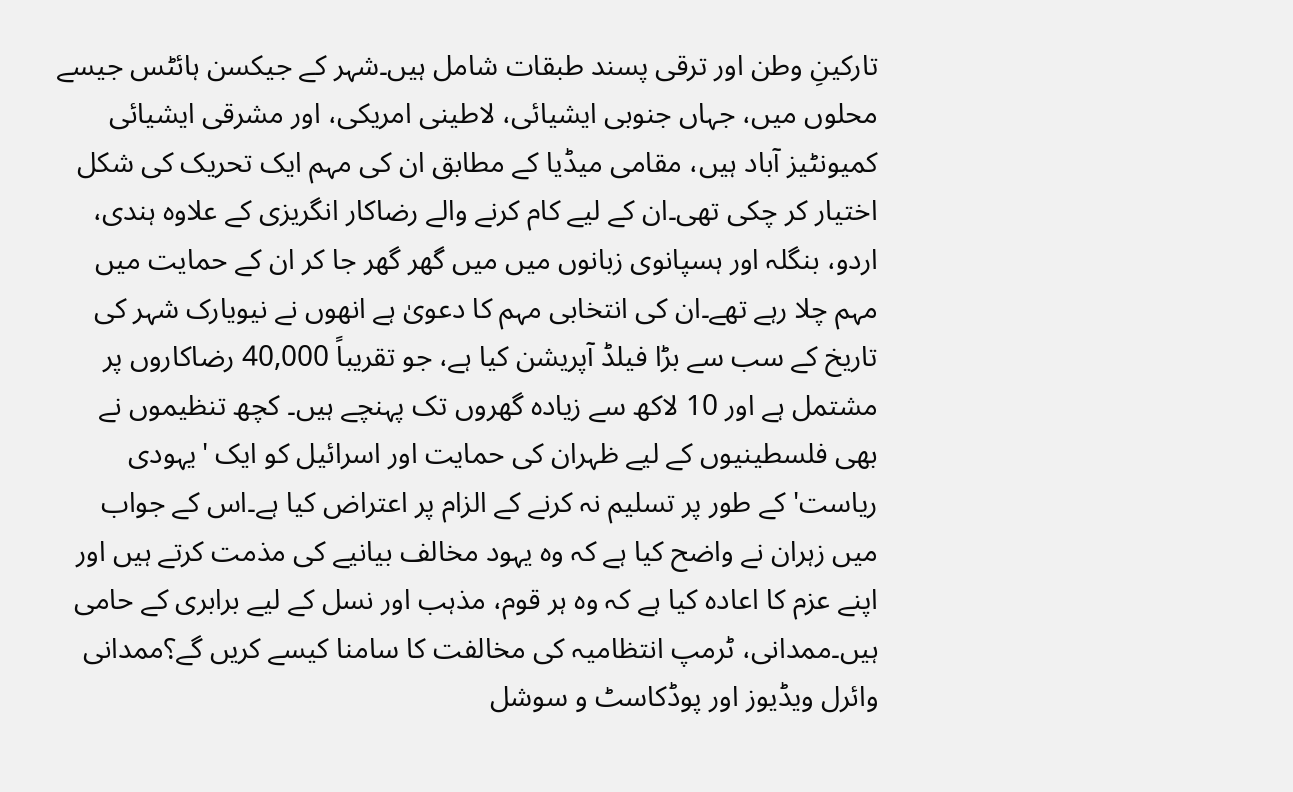تارکینِ وطن اور ترقی پسند طبقات شامل ہیں۔شہر کے جیکسن ہائٹس جیسے محلوں میں، جہاں جنوبی ایشیائی، لاطینی امریکی، اور مشرقی ایشیائی کمیونٹیز آباد ہیں، مقامی میڈیا کے مطابق ان کی مہم ایک تحریک کی شکل اختیار کر چکی تھی۔ان کے لیے کام کرنے والے رضاکار انگریزی کے علاوہ ہندی، اردو، بنگلہ اور ہسپانوی زبانوں میں میں گھر گھر جا کر ان کے حمایت میں مہم چلا رہے تھے۔ان کی انتخابی مہم کا دعویٰ ہے انھوں نے نیویارک شہر کی تاریخ کے سب سے بڑا فیلڈ آپریشن کیا ہے، جو تقریباً 40,000 رضاکاروں پر مشتمل ہے اور 10 لاکھ سے زیادہ گھروں تک پہنچے ہیں۔ کچھ تنظیموں نے بھی فلسطینیوں کے لیے ظہران کی حمایت اور اسرائیل کو ایک 'یہودی ریاست' کے طور پر تسلیم نہ کرنے کے الزام پر اعتراض کیا ہے۔اس کے جواب میں زہران نے واضح کیا ہے کہ وہ یہود مخالف بیانیے کی مذمت کرتے ہیں اور اپنے عزم کا اعادہ کیا ہے کہ وہ ہر قوم، مذہب اور نسل کے لیے برابری کے حامی ہیں۔ممدانی، ٹرمپ انتظامیہ کی مخالفت کا سامنا کیسے کریں گے؟ممدانی وائرل ویڈیوز اور پوڈکاسٹ و سوشل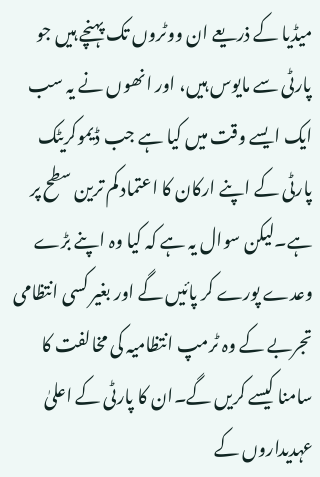میڈیا کے ذریعے ان ووٹروں تک پہنچے ہیں جو پارٹی سے مایوس ہیں، اور انھوں نے یہ سب ایک ایسے وقت میں کیا ہے جب ڈیموکریٹک پارٹی کے اپنے ارکان کا اعتماد کم ترین سطح پر ہے۔لیکن سوال یہ ہے کہ کیا وہ اپنے بڑے وعدے پورے کر پائیں گے اور بغیر کسی انتظامی تجربے کے وہ ٹرمپ انتظامیہ کی مخالفت کا سامنا کیسے کریں گے۔ان کا پارٹی کے اعلیٰ عہدیداروں کے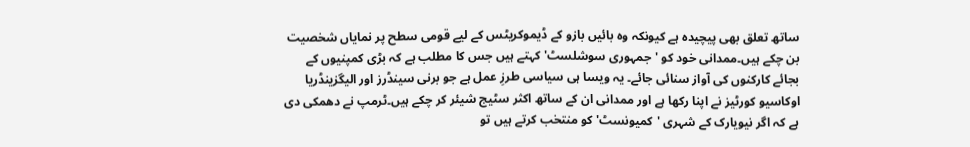ساتھ تعلق بھی پیچیدہ ہے کیونکہ وہ بائیں بازو کے ڈیموکریٹس کے لیے قومی سطح پر نمایاں شخصیت بن چکے ہیں۔ممدانی خود کو 'جمہوری سوشلسٹ' کہتے ہیں جس کا مطلب ہے کہ بڑی کمپنیوں کے بجائے کارکنوں کی آواز سنائی جائے۔ یہ ویسا ہی سیاسی طرزِ عمل ہے جو برنی سینڈرز اور الیگزینڈریا اوکاسیو کورٹیز نے اپنا رکھا ہے اور ممدانی ان کے ساتھ اکثر سٹیج شیئر کر چکے ہیں۔ٹرمپ نے دھمکی دی ہے کہ اگر نیویارک کے شہری 'کمیونسٹ' کو منتخب کرتے ہیں تو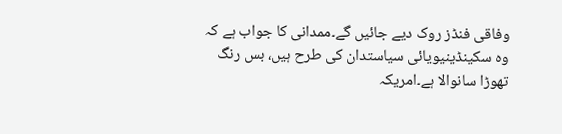وفاقی فنڈز روک دیے جائیں گے۔ممدانی کا جواب ہے کہ وہ سکینڈینیویائی سیاستدان کی طرح ہیں، بس رنگ تھوڑا سانوالا ہے۔امریکہ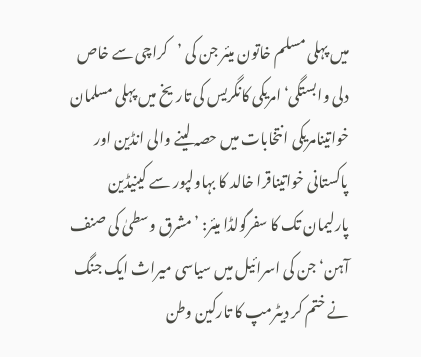میں پہلی مسلم خاتون میئر جن کی ’کراچی سے خاص دلی وابستگی‘امریکی کانگریس کی تاریخ میں پہلی مسلمان خواتینامریکی انتخابات میں حصہ لینے والی انڈین اور پاکستانی خواتیناقرا خالد کا بہاولپور سے کینیڈین پارلیمان تک کا سفرگولڈا میئر: ’مشرق وسطیٰ کی صنف آہن‘ جن کی اسرائیل میں سیاسی میراث ایک جنگ نے ختم کر دیٹرمپ کا تارکین وطن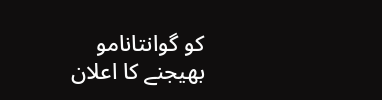کو گوانتانامو بھیجنے کا اعلان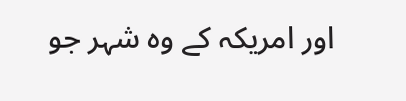اور امریکہ کے وہ شہر جو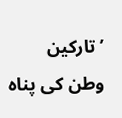’تارکین وطن کی پناہ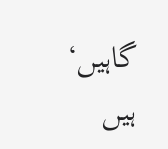گاہیں‘ ہیں